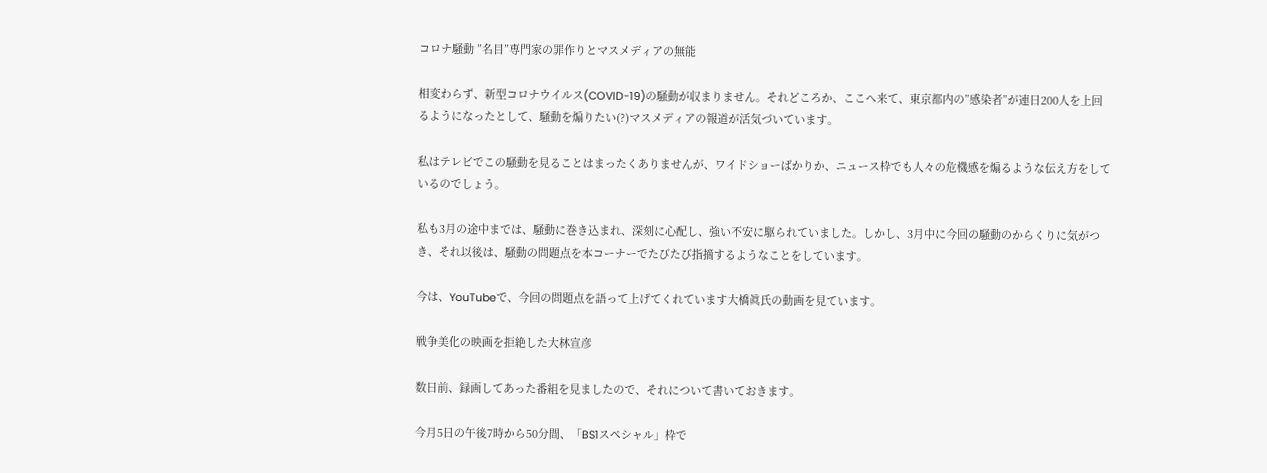コロナ騒動 ”名目”専門家の罪作りとマスメディアの無能

相変わらず、新型コロナウイルス(COVID-19)の騒動が収まりません。それどころか、ここへ来て、東京都内の”感染者”が連日200人を上回るようになったとして、騒動を煽りたい(?)マスメディアの報道が活気づいています。

私はテレビでこの騒動を見ることはまったくありませんが、ワイドショーばかりか、ニュース枠でも人々の危機感を煽るような伝え方をしているのでしょう。

私も3月の途中までは、騒動に巻き込まれ、深刻に心配し、強い不安に駆られていました。しかし、3月中に今回の騒動のからくりに気がつき、それ以後は、騒動の問題点を本コーナーでたびたび指摘するようなことをしています。

今は、YouTubeで、今回の問題点を語って上げてくれています大橋眞氏の動画を見ています。

戦争美化の映画を拒絶した大林宣彦

数日前、録画してあった番組を見ましたので、それについて書いておきます。

今月5日の午後7時から50分間、「BS1スペシャル」枠で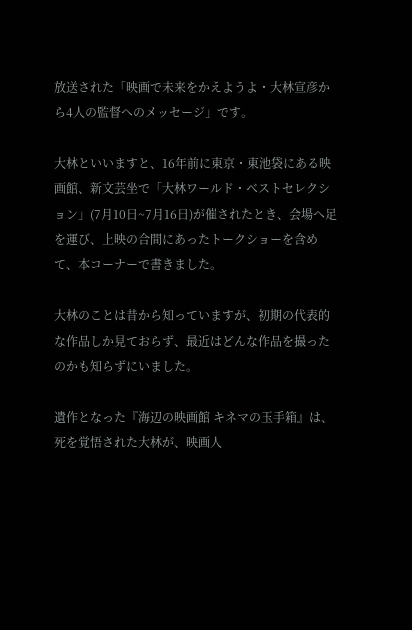放送された「映画で未来をかえようよ・大林宣彦から4人の監督へのメッセージ」です。

大林といいますと、16年前に東京・東池袋にある映画館、新文芸坐で「大林ワールド・ベストセレクション」(7月10日~7月16日)が催されたとき、会場へ足を運び、上映の合間にあったトークショーを含めて、本コーナーで書きました。

大林のことは昔から知っていますが、初期の代表的な作品しか見ておらず、最近はどんな作品を撮ったのかも知らずにいました。

遺作となった『海辺の映画館 キネマの玉手箱』は、死を覚悟された大林が、映画人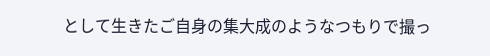として生きたご自身の集大成のようなつもりで撮っ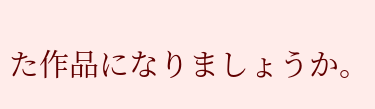た作品になりましょうか。